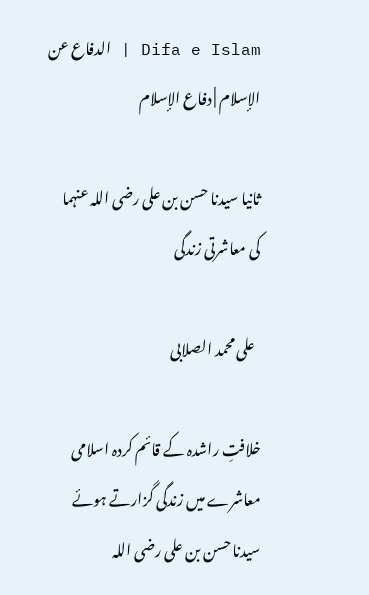Difa e Islam | الدفاع عن الإسلام | دفاع الإسلام

ثانیا سیدنا حسن بن علی رضی اللہ عنہما کی معاشرتی زندگی

  علی محمد الصلابی

خلافتِ راشدہ کے قائم کردہ اسلامی معاشرے میں زندگی گزارتے ہوئے سیدنا حسن بن علی رضی اللہ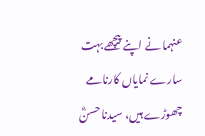عنہما نے اپنے پیچھے بہت سارے نمایاں کارنامے چھوڑے ہیں، سیدنا حسنؓ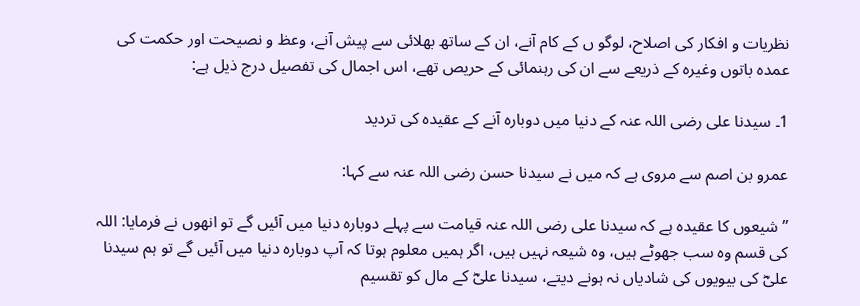نظریات و افکار کی اصلاح، لوگو ں کے کام آنے، ان کے ساتھ بھلائی سے پیش آنے، وعظ و نصیحت اور حکمت کی عمدہ باتوں وغیرہ کے ذریعے سے ان کی رہنمائی کے حریص تھے، اس اجمال کی تفصیل درج ذیل ہے:

1۔ سیدنا علی رضی اللہ عنہ کے دنیا میں دوبارہ آنے کے عقیدہ کی تردید

عمرو بن اصم سے مروی ہے کہ میں نے سیدنا حسن رضی اللہ عنہ سے کہا:

’’شیعوں کا عقیدہ ہے کہ سیدنا علی رضی اللہ عنہ قیامت سے پہلے دوبارہ دنیا میں آئیں گے تو انھوں نے فرمایا: اللہ کی قسم وہ سب جھوٹے ہیں، وہ شیعہ نہیں ہیں، اگر ہمیں معلوم ہوتا کہ آپ دوبارہ دنیا میں آئیں گے تو ہم سیدنا علیؓ کی بیویوں کی شادیاں نہ ہونے دیتے، سیدنا علیؓ کے مال کو تقسیم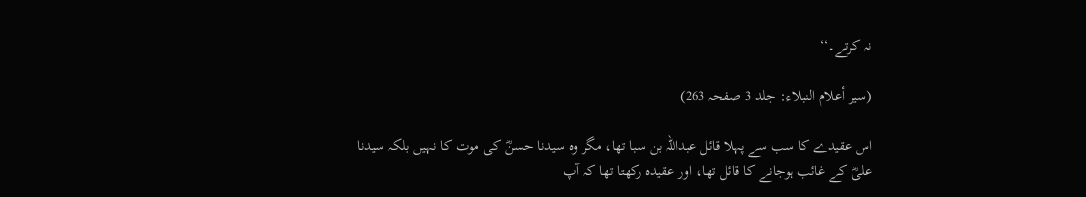نہ کرتے۔‘‘

(سیر أعلام النبلاء: جلد 3 صفحہ 263)

اس عقیدے کا سب سے پہلا قائل عبداللہ بن سبا تھا، مگر وہ سیدنا حسنؓ کی موت کا نہیں بلکہ سیدنا علیؓ کے غائب ہوجانے کا قائل تھا، اور عقیدہ رکھتا تھا کہ آپ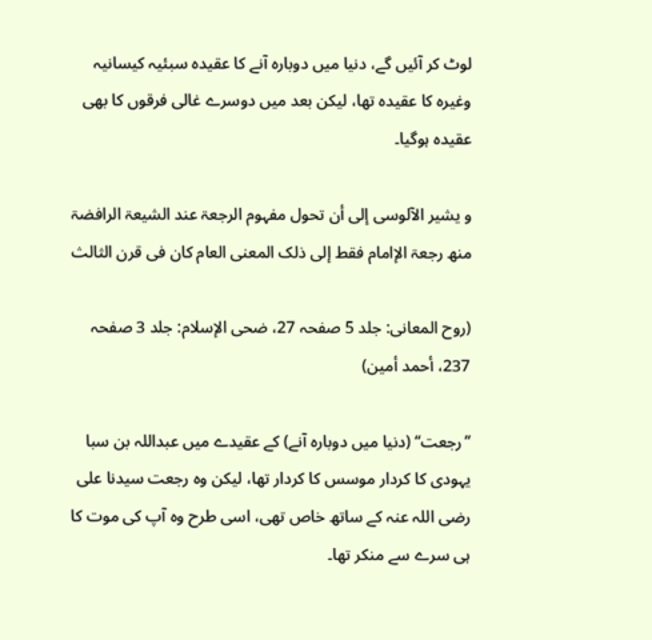لوٹ کر آئیں گے، دنیا میں دوبارہ آنے کا عقیدہ سبئیہ کیسانیہ وغیرہ کا عقیدہ تھا، لیکن بعد میں دوسرے غالی فرقوں کا بھی عقیدہ ہوگیا۔

و یشیر الآلوسی إلی أن تحول مفہوم الرجعۃ عند الشیعۃ الرافضۃ منھ رجعۃ الإامام فقط إلی ذلک المعنی العام کان فی قرن الثالث

(روح المعانی: جلد 5 صفحہ 27، ضحی الإسلام: جلد 3 صفحہ 237، أحمد أمین)

’’رجعت‘‘ (دنیا میں دوبارہ آنے) کے عقیدے میں عبداللہ بن سبا یہودی کا کردار موسس کا کردار تھا، لیکن وہ رجعت سیدنا علی رضی اللہ عنہ کے ساتھ خاص تھی، اسی طرح وہ آپ کی موت کا ہی سرے سے منکر تھا۔